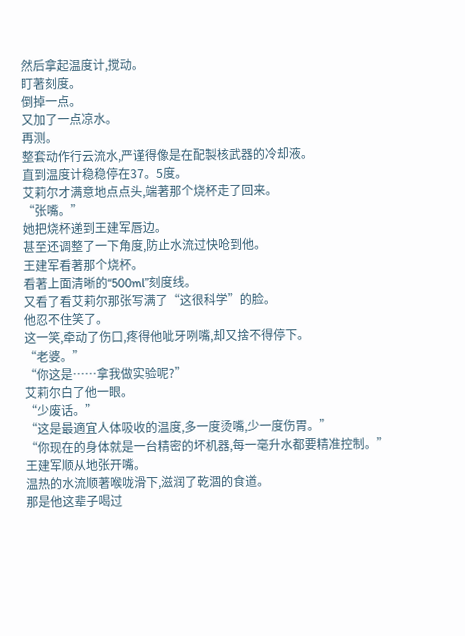然后拿起温度计,搅动。
盯著刻度。
倒掉一点。
又加了一点凉水。
再测。
整套动作行云流水,严谨得像是在配製核武器的冷却液。
直到温度计稳稳停在37。5度。
艾莉尔才满意地点点头,端著那个烧杯走了回来。
“张嘴。”
她把烧杯递到王建军唇边。
甚至还调整了一下角度,防止水流过快呛到他。
王建军看著那个烧杯。
看著上面清晰的“500ml”刻度线。
又看了看艾莉尔那张写满了“这很科学”的脸。
他忍不住笑了。
这一笑,牵动了伤口,疼得他呲牙咧嘴,却又捨不得停下。
“老婆。”
“你这是……拿我做实验呢?”
艾莉尔白了他一眼。
“少废话。”
“这是最適宜人体吸收的温度,多一度烫嘴,少一度伤胃。”
“你现在的身体就是一台精密的坏机器,每一毫升水都要精准控制。”
王建军顺从地张开嘴。
温热的水流顺著喉咙滑下,滋润了乾涸的食道。
那是他这辈子喝过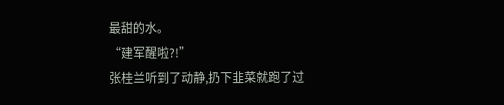最甜的水。
“建军醒啦?!”
张桂兰听到了动静,扔下韭菜就跑了过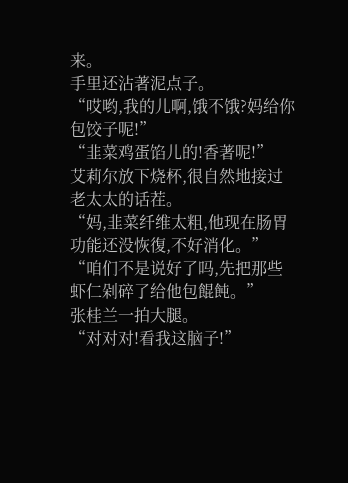来。
手里还沾著泥点子。
“哎哟,我的儿啊,饿不饿?妈给你包饺子呢!”
“韭菜鸡蛋馅儿的!香著呢!”
艾莉尔放下烧杯,很自然地接过老太太的话茬。
“妈,韭菜纤维太粗,他现在肠胃功能还没恢復,不好消化。”
“咱们不是说好了吗,先把那些虾仁剁碎了给他包餛飩。”
张桂兰一拍大腿。
“对对对!看我这脑子!”